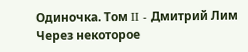Одиночка. Том II - Дмитрий Лим
Через некоторое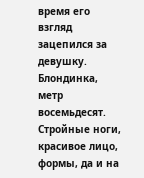время его взгляд зацепился за девушку. Блондинка, метр восемьдесят. Стройные ноги, красивое лицо, формы, да и на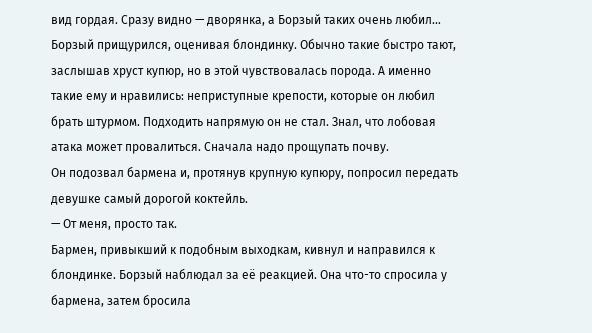вид гордая. Сразу видно — дворянка, а Борзый таких очень любил…
Борзый прищурился, оценивая блондинку. Обычно такие быстро тают, заслышав хруст купюр, но в этой чувствовалась порода. А именно такие ему и нравились: неприступные крепости, которые он любил брать штурмом. Подходить напрямую он не стал. Знал, что лобовая атака может провалиться. Сначала надо прощупать почву.
Он подозвал бармена и, протянув крупную купюру, попросил передать девушке самый дорогой коктейль.
— От меня, просто так.
Бармен, привыкший к подобным выходкам, кивнул и направился к блондинке. Борзый наблюдал за её реакцией. Она что-то спросила у бармена, затем бросила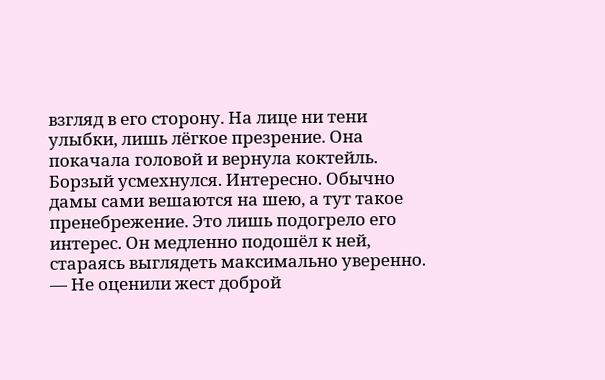взгляд в его сторону. На лице ни тени улыбки, лишь лёгкое презрение. Она покачала головой и вернула коктейль.
Борзый усмехнулся. Интересно. Обычно дамы сами вешаются на шею, а тут такое пренебрежение. Это лишь подогрело его интерес. Он медленно подошёл к ней, стараясь выглядеть максимально уверенно.
— Не оценили жест доброй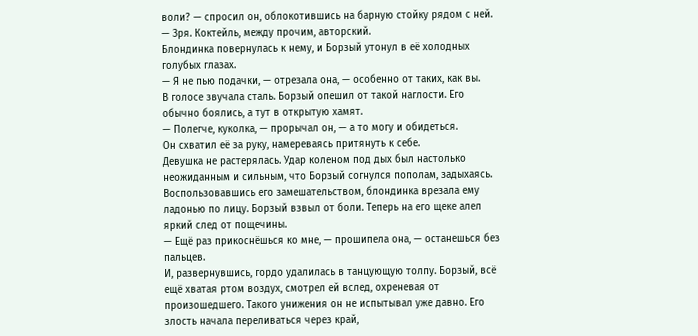воли? — спросил он, облокотившись на барную стойку рядом с ней. — Зря. Коктейль, между прочим, авторский.
Блондинка повернулась к нему, и Борзый утонул в её холодных голубых глазах.
— Я не пью подачки, — отрезала она, — особенно от таких, как вы.
В голосе звучала сталь. Борзый опешил от такой наглости. Его обычно боялись, а тут в открытую хамят.
— Полегче, куколка, — прорычал он, — а то могу и обидеться.
Он схватил её за руку, намереваясь притянуть к себе.
Девушка не растерялась. Удар коленом под дых был настолько неожиданным и сильным, что Борзый согнулся пополам, задыхаясь. Воспользовавшись его замешательством, блондинка врезала ему ладонью по лицу. Борзый взвыл от боли. Теперь на его щеке алел яркий след от пощечины.
— Ещё раз прикоснёшься ко мне, — прошипела она, — останешься без пальцев.
И, развернувшись, гордо удалилась в танцующую толпу. Борзый, всё ещё хватая ртом воздух, смотрел ей вслед, охреневая от произошедшего. Такого унижения он не испытывал уже давно. Его злость начала переливаться через край,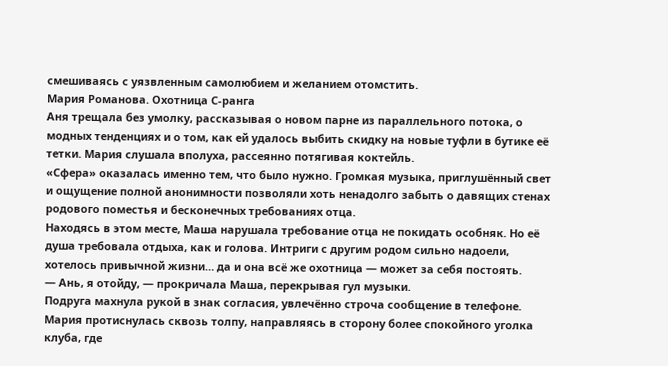смешиваясь с уязвленным самолюбием и желанием отомстить.
Мария Романова. Охотница С-ранга
Аня трещала без умолку, рассказывая о новом парне из параллельного потока, о модных тенденциях и о том, как ей удалось выбить скидку на новые туфли в бутике её тетки. Мария слушала вполуха, рассеянно потягивая коктейль.
«Сфера» оказалась именно тем, что было нужно. Громкая музыка, приглушённый свет и ощущение полной анонимности позволяли хоть ненадолго забыть о давящих стенах родового поместья и бесконечных требованиях отца.
Находясь в этом месте, Маша нарушала требование отца не покидать особняк. Но её душа требовала отдыха, как и голова. Интриги с другим родом сильно надоели, хотелось привычной жизни… да и она всё же охотница — может за себя постоять.
— Ань, я отойду, — прокричала Маша, перекрывая гул музыки.
Подруга махнула рукой в знак согласия, увлечённо строча сообщение в телефоне. Мария протиснулась сквозь толпу, направляясь в сторону более спокойного уголка клуба, где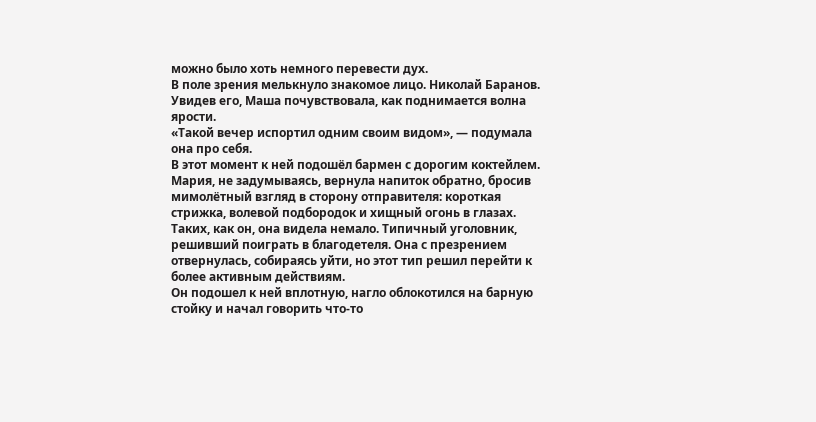можно было хоть немного перевести дух.
В поле зрения мелькнуло знакомое лицо. Николай Баранов. Увидев его, Маша почувствовала, как поднимается волна ярости.
«Такой вечер испортил одним своим видом», — подумала она про себя.
В этот момент к ней подошёл бармен с дорогим коктейлем. Мария, не задумываясь, вернула напиток обратно, бросив мимолётный взгляд в сторону отправителя: короткая стрижка, волевой подбородок и хищный огонь в глазах. Таких, как он, она видела немало. Типичный уголовник, решивший поиграть в благодетеля. Она с презрением отвернулась, собираясь уйти, но этот тип решил перейти к более активным действиям.
Он подошел к ней вплотную, нагло облокотился на барную стойку и начал говорить что-то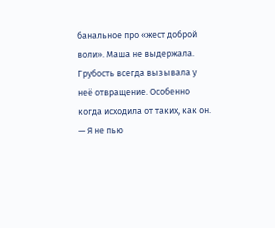банальное про «жест доброй воли». Маша не выдержала. Грубость всегда вызывала у неё отвращение. Особенно когда исходила от таких, как он.
— Я не пью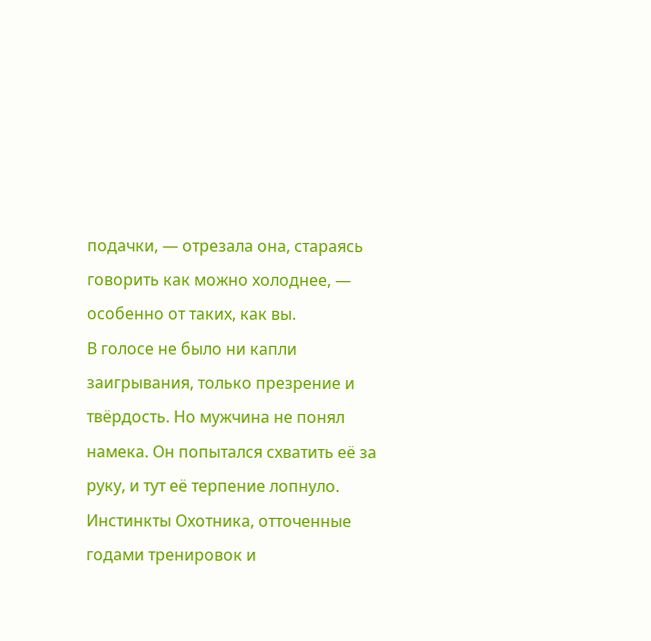подачки, — отрезала она, стараясь говорить как можно холоднее, — особенно от таких, как вы.
В голосе не было ни капли заигрывания, только презрение и твёрдость. Но мужчина не понял намека. Он попытался схватить её за руку, и тут её терпение лопнуло. Инстинкты Охотника, отточенные годами тренировок и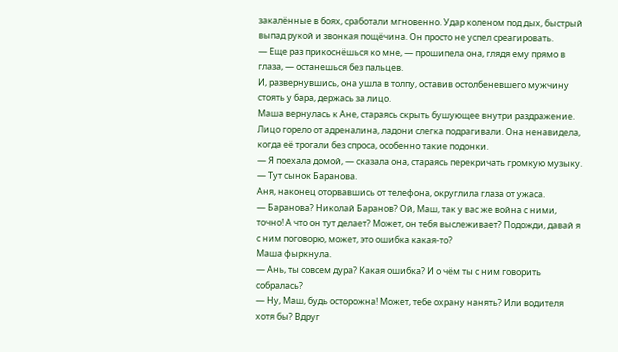закалённые в боях, сработали мгновенно. Удар коленом под дых, быстрый выпад рукой и звонкая пощёчина. Он просто не успел среагировать.
— Еще раз прикоснёшься ко мне, — прошипела она, глядя ему прямо в глаза, — останешься без пальцев.
И, развернувшись, она ушла в толпу, оставив остолбеневшего мужчину стоять у бара, держась за лицо.
Маша вернулась к Ане, стараясь скрыть бушующее внутри раздражение. Лицо горело от адреналина, ладони слегка подрагивали. Она ненавидела, когда её трогали без спроса, особенно такие подонки.
— Я поехала домой, — сказала она, стараясь перекричать громкую музыку. — Тут сынок Баранова.
Аня, наконец оторвавшись от телефона, округлила глаза от ужаса.
— Баранова? Николай Баранов? Ой, Маш, так у вас же война с ними, точно! А что он тут делает? Может, он тебя выслеживает? Подожди, давай я с ним поговорю, может, это ошибка какая-то?
Маша фыркнула.
— Ань, ты совсем дура? Какая ошибка? И о чём ты с ним говорить собралась?
— Ну, Маш, будь осторожна! Может, тебе охрану нанять? Или водителя хотя бы? Вдруг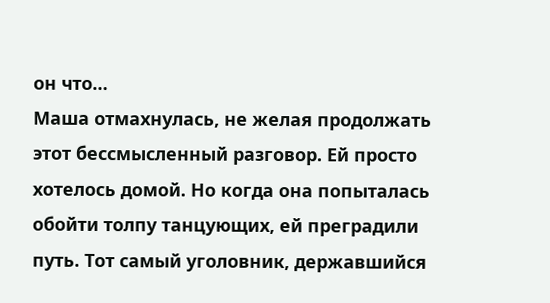он что…
Маша отмахнулась, не желая продолжать этот бессмысленный разговор. Ей просто хотелось домой. Но когда она попыталась обойти толпу танцующих, ей преградили путь. Тот самый уголовник, державшийся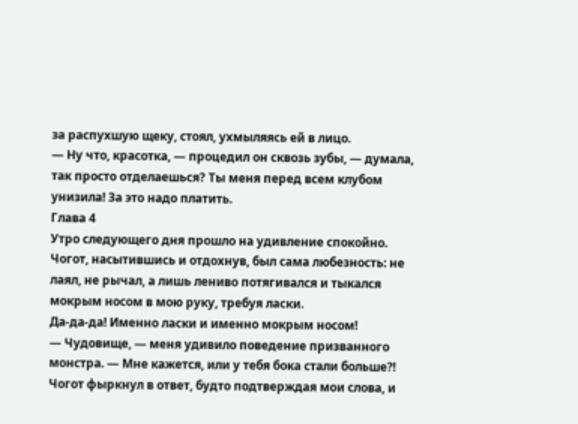за распухшую щеку, стоял, ухмыляясь ей в лицо.
— Ну что, красотка, — процедил он сквозь зубы, — думала, так просто отделаешься? Ты меня перед всем клубом унизила! За это надо платить.
Глава 4
Утро следующего дня прошло на удивление спокойно. Чогот, насытившись и отдохнув, был сама любезность: не лаял, не рычал, а лишь лениво потягивался и тыкался мокрым носом в мою руку, требуя ласки.
Да-да-да! Именно ласки и именно мокрым носом!
— Чудовище, — меня удивило поведение призванного монстра. — Мне кажется, или у тебя бока стали больше⁈
Чогот фыркнул в ответ, будто подтверждая мои слова, и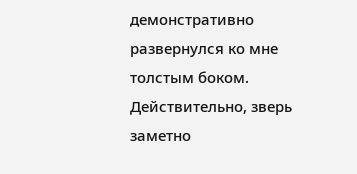демонстративно развернулся ко мне толстым боком. Действительно, зверь заметно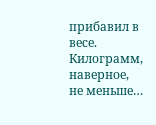прибавил в весе. Килограмм, наверное, не меньше…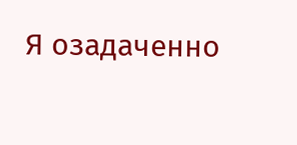Я озадаченно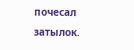почесал затылок.